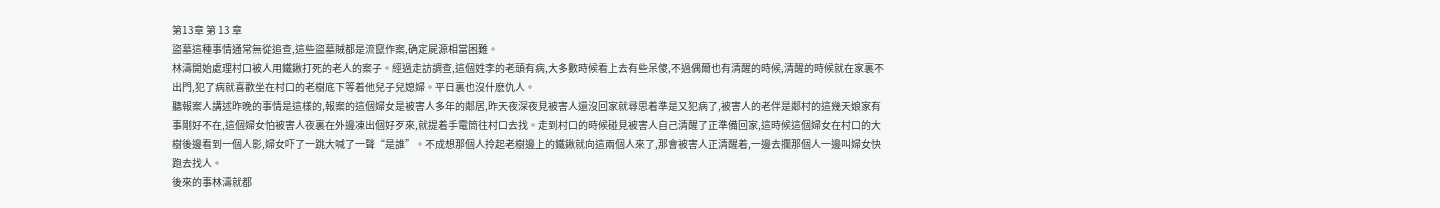第13章 第 13 章
盜墓這種事情通常無從追查,這些盜墓賊都是流竄作案,确定屍源相當困難。
林濤開始處理村口被人用鐵鍬打死的老人的案子。經過走訪調查,這個姓李的老頭有病,大多數時候看上去有些呆傻,不過偶爾也有清醒的時候,清醒的時候就在家裏不出門,犯了病就喜歡坐在村口的老樹底下等着他兒子兒媳婦。平日裏也沒什麽仇人。
聽報案人講述昨晚的事情是這樣的,報案的這個婦女是被害人多年的鄰居,昨天夜深夜見被害人還沒回家就尋思着準是又犯病了,被害人的老伴是鄰村的這幾天娘家有事剛好不在,這個婦女怕被害人夜裏在外邊凍出個好歹來,就提着手電筒往村口去找。走到村口的時候碰見被害人自己清醒了正準備回家,這時候這個婦女在村口的大樹後邊看到一個人影,婦女吓了一跳大喊了一聲“是誰”。不成想那個人拎起老樹邊上的鐵鍬就向這兩個人來了,那會被害人正清醒着,一邊去攔那個人一邊叫婦女快跑去找人。
後來的事林濤就都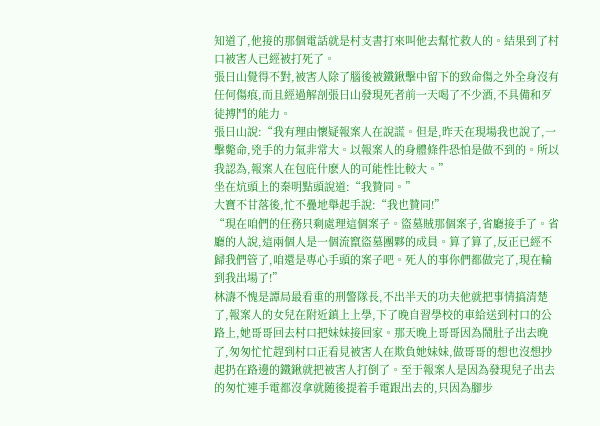知道了,他接的那個電話就是村支書打來叫他去幫忙救人的。結果到了村口被害人已經被打死了。
張日山覺得不對,被害人除了腦後被鐵鍬擊中留下的致命傷之外全身沒有任何傷痕,而且經過解剖張日山發現死者前一天喝了不少酒,不具備和歹徒搏鬥的能力。
張日山說:“我有理由懷疑報案人在說謊。但是,昨天在現場我也說了,一擊斃命,兇手的力氣非常大。以報案人的身體條件恐怕是做不到的。所以我認為,報案人在包庇什麽人的可能性比較大。”
坐在炕頭上的秦明點頭說道:“我贊同。”
大寶不甘落後,忙不疊地舉起手說:“我也贊同!”
“現在咱們的任務只剩處理這個案子。盜墓賊那個案子,省廳接手了。省廳的人說,這兩個人是一個流竄盜墓團夥的成員。算了算了,反正已經不歸我們管了,咱還是專心手頭的案子吧。死人的事你們都做完了,現在輪到我出場了!”
林濤不愧是譚局最看重的刑警隊長,不出半天的功夫他就把事情搞清楚了,報案人的女兒在附近鎮上上學,下了晚自習學校的車給送到村口的公路上,她哥哥回去村口把妹妹接回家。那天晚上哥哥因為鬧肚子出去晚了,匆匆忙忙趕到村口正看見被害人在欺負她妹妹,做哥哥的想也沒想抄起扔在路邊的鐵鍬就把被害人打倒了。至于報案人是因為發現兒子出去的匆忙連手電都沒拿就随後提着手電跟出去的,只因為腳步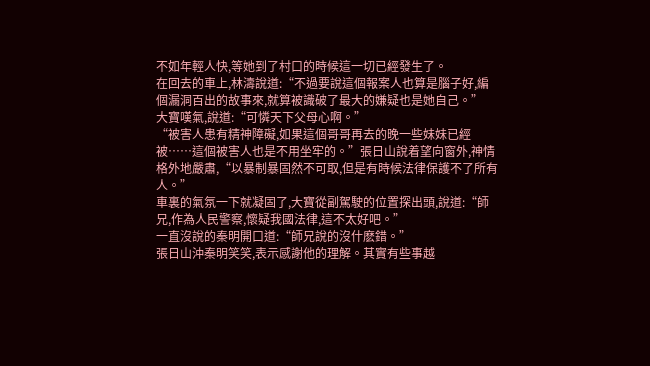不如年輕人快,等她到了村口的時候這一切已經發生了。
在回去的車上,林濤說道:“不過要說這個報案人也算是腦子好,編個漏洞百出的故事來,就算被識破了最大的嫌疑也是她自己。”
大寶嘆氣,說道:“可憐天下父母心啊。”
“被害人患有精神障礙,如果這個哥哥再去的晚一些妹妹已經被……這個被害人也是不用坐牢的。”張日山說着望向窗外,神情格外地嚴肅,“以暴制暴固然不可取,但是有時候法律保護不了所有人。”
車裏的氣氛一下就凝固了,大寶從副駕駛的位置探出頭,說道:“師兄,作為人民警察,懷疑我國法律,這不太好吧。”
一直沒說的秦明開口道:“師兄說的沒什麽錯。”
張日山沖秦明笑笑,表示感謝他的理解。其實有些事越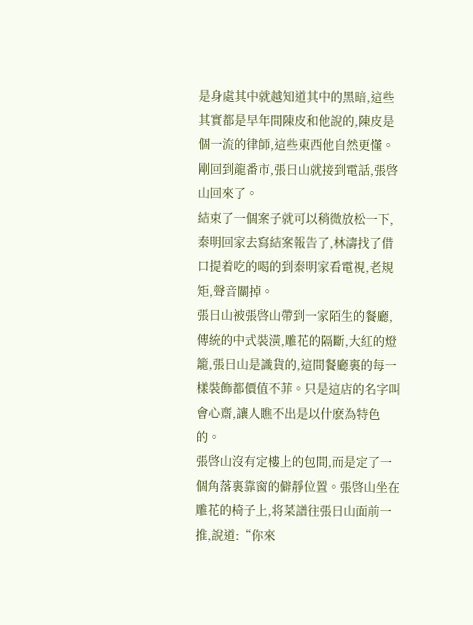是身處其中就越知道其中的黑暗,這些其實都是早年間陳皮和他說的,陳皮是個一流的律師,這些東西他自然更懂。
剛回到龍番市,張日山就接到電話,張啓山回來了。
結束了一個案子就可以稍微放松一下,秦明回家去寫結案報告了,林濤找了借口提着吃的喝的到秦明家看電視,老規矩,聲音關掉。
張日山被張啓山帶到一家陌生的餐廳,傳統的中式裝潢,雕花的隔斷,大紅的燈籠,張日山是識貨的,這間餐廳裏的每一樣裝飾都價值不菲。只是這店的名字叫會心齋,讓人瞧不出是以什麽為特色的。
張啓山沒有定樓上的包間,而是定了一個角落裏靠窗的僻靜位置。張啓山坐在雕花的椅子上,将菜譜往張日山面前一推,說道:“你來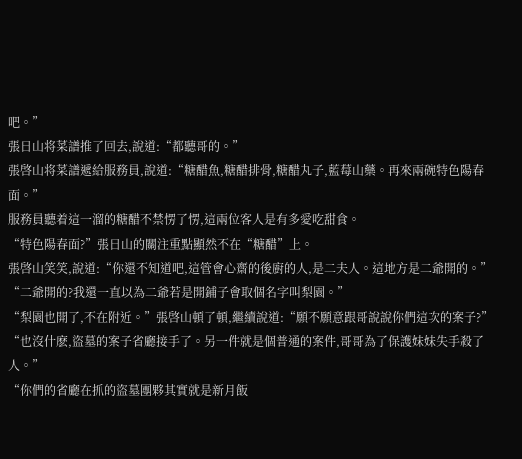吧。”
張日山将菜譜推了回去,說道:“都聽哥的。”
張啓山将菜譜遞給服務員,說道:“糖醋魚,糖醋排骨,糖醋丸子,藍莓山藥。再來兩碗特色陽春面。”
服務員聽着這一溜的糖醋不禁愣了愣,這兩位客人是有多愛吃甜食。
“特色陽春面?”張日山的關注重點顯然不在“糖醋”上。
張啓山笑笑,說道:“你還不知道吧,這管會心齋的後廚的人,是二夫人。這地方是二爺開的。”
“二爺開的?我還一直以為二爺若是開鋪子會取個名字叫梨園。”
“梨園也開了,不在附近。”張啓山頓了頓,繼續說道:“願不願意跟哥說說你們這次的案子?”
“也沒什麽,盜墓的案子省廳接手了。另一件就是個普通的案件,哥哥為了保護妹妹失手殺了人。”
“你們的省廳在抓的盜墓團夥其實就是新月飯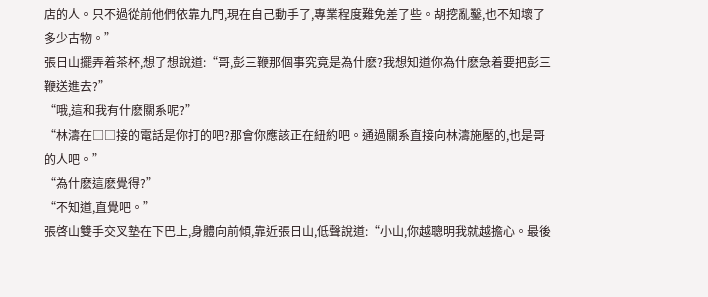店的人。只不過從前他們依靠九門,現在自己動手了,專業程度難免差了些。胡挖亂鑿,也不知壞了多少古物。”
張日山擺弄着茶杯,想了想說道:“哥,彭三鞭那個事究竟是為什麽?我想知道你為什麽急着要把彭三鞭送進去?”
“哦,這和我有什麽關系呢?”
“林濤在□□接的電話是你打的吧?那會你應該正在紐約吧。通過關系直接向林濤施壓的,也是哥的人吧。”
“為什麽這麽覺得?”
“不知道,直覺吧。”
張啓山雙手交叉墊在下巴上,身體向前傾,靠近張日山,低聲說道:“小山,你越聰明我就越擔心。最後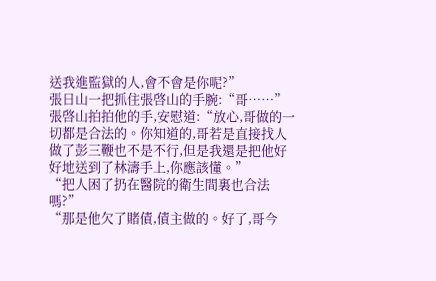送我進監獄的人,會不會是你呢?”
張日山一把抓住張啓山的手腕:“哥……”
張啓山拍拍他的手,安慰道:“放心,哥做的一切都是合法的。你知道的,哥若是直接找人做了彭三鞭也不是不行,但是我還是把他好好地送到了林濤手上,你應該懂。”
“把人困了扔在醫院的衛生間裏也合法嗎?”
“那是他欠了賭債,債主做的。好了,哥今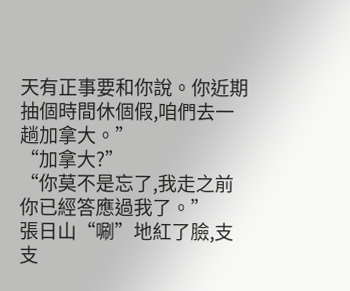天有正事要和你說。你近期抽個時間休個假,咱們去一趟加拿大。”
“加拿大?”
“你莫不是忘了,我走之前你已經答應過我了。”
張日山“唰”地紅了臉,支支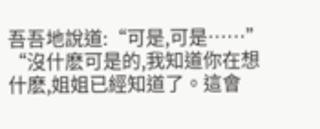吾吾地說道:“可是,可是……”
“沒什麽可是的,我知道你在想什麽,姐姐已經知道了。這會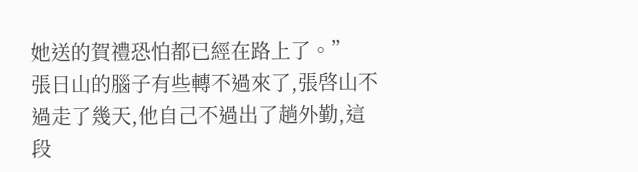她送的賀禮恐怕都已經在路上了。”
張日山的腦子有些轉不過來了,張啓山不過走了幾天,他自己不過出了趟外勤,這段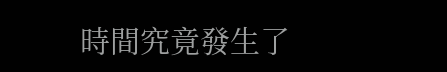時間究竟發生了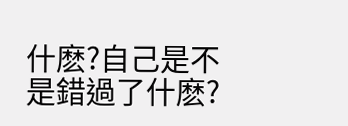什麽?自己是不是錯過了什麽?